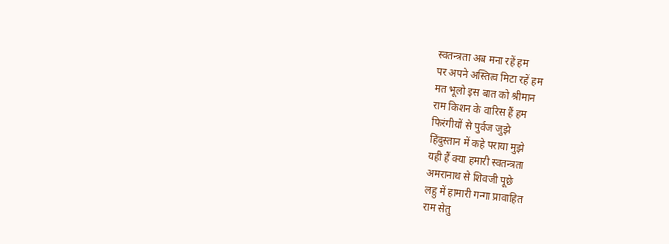स्वतन्त्रता अब मना रहें हम
पर अपने अस्तित्व मिटा रहें हम
मत भूलो इस बात को श्रीमान
राम किशन के वारिस हैं हम
फिरंगीयों से पुर्वज जुझे
हिंदुस्तान में कहे पराया मुझे
यही हैं क्या हमारी स्वतन्त्रता
अमरानाथ से शिवजी पूछे
लहु में हामारी गन्गा प्रावाहित
राम सेतु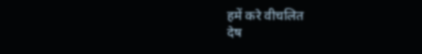हमें करे वीचलित
देष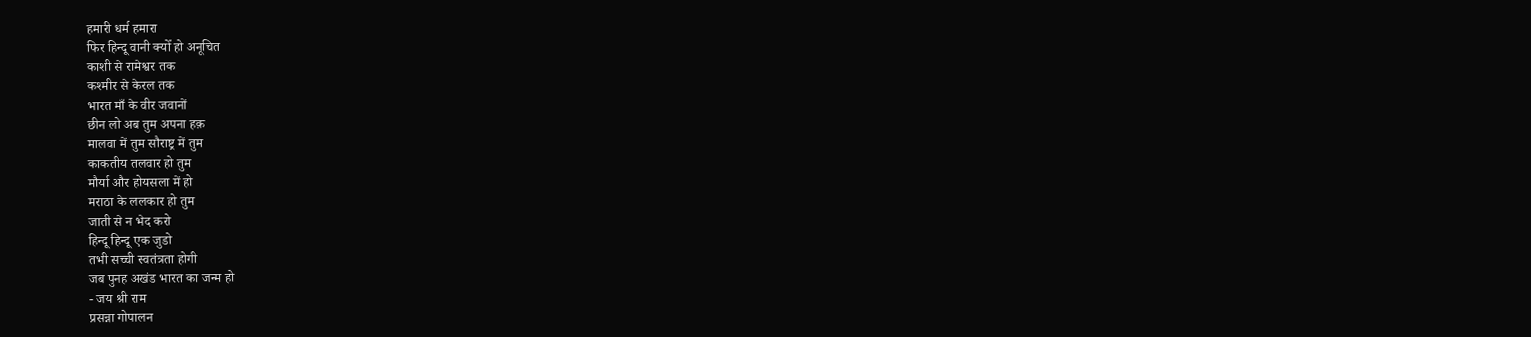हमारी धर्म हमारा
फिर हिन्दू वानी क्योँ हो अनूचित
काशी से रामेश्वर तक
कश्मीर से केरल तक
भारत माँ के वीर जवानों
छीन लो अब तुम अपना हक़
मालवा में तुम सौराष्ट्र में तुम
काकतीय तलवार हो तुम
मौर्या और होयसला में हो
मराठा के ललकार हो तुम
जाती से न भेद करो
हिन्दू हिन्दू एक जुडो
तभी सच्ची स्वतंत्रता होगी
जब पुनह अखंड भारत का जन्म हो
- जय श्री राम
प्रसन्ना गोपालन